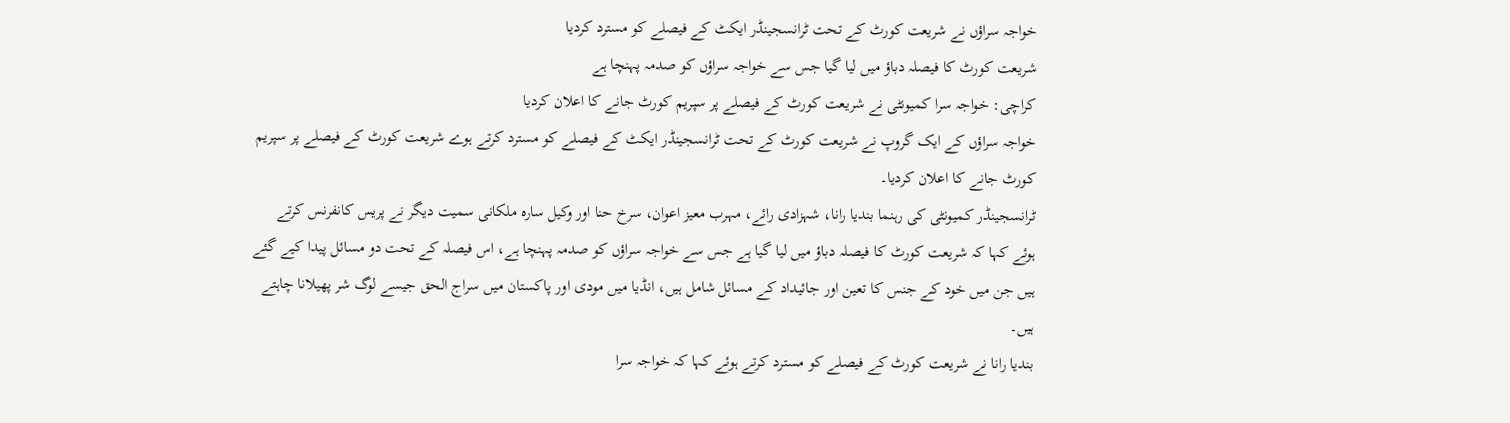خواجہ سراؤں نے شریعت کورٹ کے تحت ٹرانسجینڈر ایکٹ کے فیصلے کو مسترد کردیا
شریعت کورٹ کا فیصلہ دباؤ میں لیا گیا جس سے خواجہ سراؤں کو صدمہ پہنچا ہے
کراچی: خواجہ سرا کمیونٹی نے شریعت کورٹ کے فیصلے پر سپریم کورٹ جانے کا اعلان کردیا
خواجہ سراؤں کے ایک گروپ نے شریعت کورٹ کے تحت ٹرانسجینڈر ایکٹ کے فیصلے کو مسترد کرتے ہوے شریعت کورٹ کے فیصلے پر سپریم کورٹ جانے کا اعلان کردیا۔
ٹرانسجینڈر کمیونٹی کی رہنما بندیا رانا، شہزادی رائے، مہرب معیز اعوان، سرخ حنا اور وکیل سارہ ملکانی سمیت دیگر نے پریس کانفرنس کرتے ہوئے کہا کہ شریعت کورٹ کا فیصلہ دباؤ میں لیا گیا ہے جس سے خواجہ سراؤں کو صدمہ پہنچا ہے، اس فیصلہ کے تحت دو مسائل پیدا کیے گئے ہیں جن میں خود کے جنس کا تعین اور جائیداد کے مسائل شامل ہیں، انڈیا میں مودی اور پاکستان میں سراج الحق جیسے لوگ شر پھیلانا چاہتے ہیں۔
بندیا رانا نے شریعت کورٹ کے فیصلے کو مسترد کرتے ہوئے کہا کہ خواجہ سرا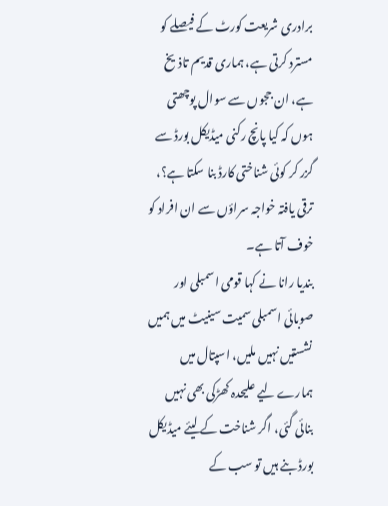برادری شریعت کورٹ کے فیصلے کو مسترد کرتی ہے، ہماری قدیم تاذیخ ہے، ان ججوں سے سوال پوچھتی ہوں کہ کیا پانچ رکنی میڈیکل بورڈ سے گزر کر کوئی شناختی کارڈ بنا سکتا ہے؟، ترقی یافتہ خواجہ سراؤں سے ان افراد کو خوف آتا ہے۔
بندیا رانا نے کہا قومی اسمبلی اور صوبائی اسمبلی سمیت سینیٹ میں ہمیں نشستیں نہیں ملیں، اسپتال میں ہمارے لیے علیحدہ کھڑکی بھی نہیں بنائی گئی، اگر شناخت کے لیئے میڈیکل بورڈ بنے ہیں تو سب کے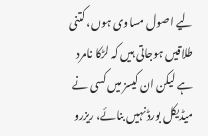لیے اصول مساوی ہوں، کتنی طلاقیں ہوجاتی ہیں کہ لڑکا نامرد ہے لیکن ان کیسز میں کسی نے میڈیکل بورڈ نہیں بنائے، ریزرو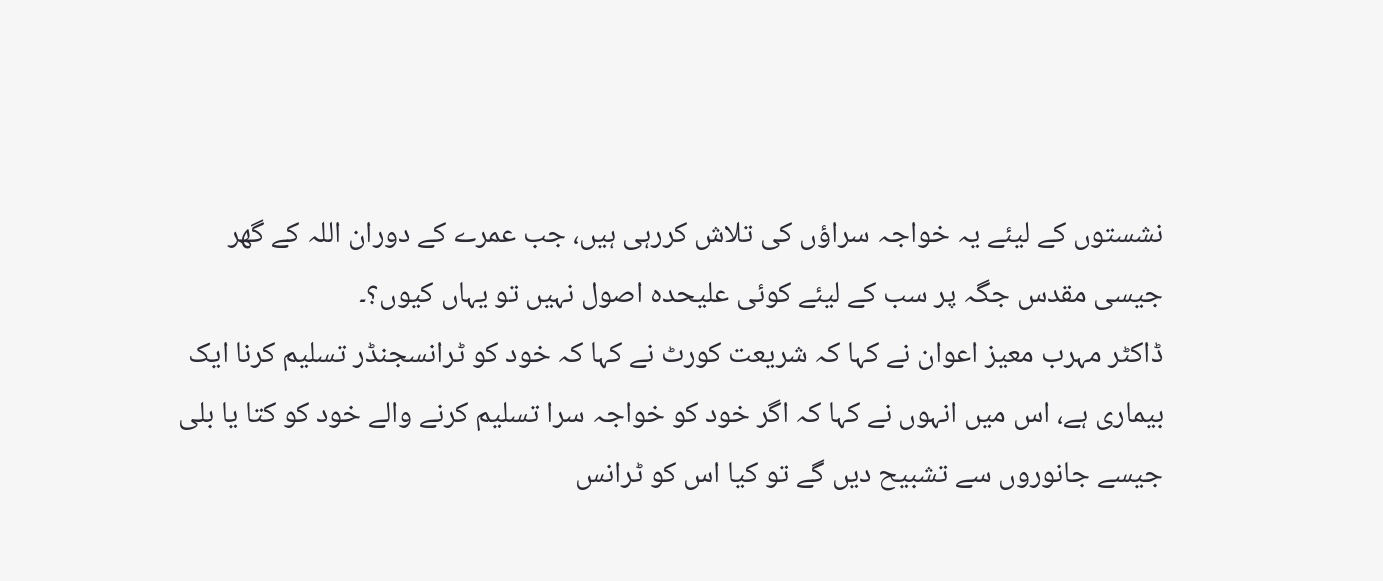نشستوں کے لیئے یہ خواجہ سراؤں کی تلاش کررہی ہیں، جب عمرے کے دوران اللہ کے گھر جیسی مقدس جگہ پر سب کے لیئے کوئی علیحدہ اصول نہیں تو یہاں کیوں؟۔
ڈاکٹر مہرب معیز اعوان نے کہا کہ شریعت کورٹ نے کہا کہ خود کو ٹرانسجنڈر تسلیم کرنا ایک بیماری ہے، اس میں انہوں نے کہا کہ اگر خود کو خواجہ سرا تسلیم کرنے والے خود کو کتا یا بلی جیسے جانوروں سے تشبیح دیں گے تو کیا اس کو ٹرانس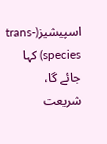اسپیشیز(trans-species) کہا جائے گا، شریعت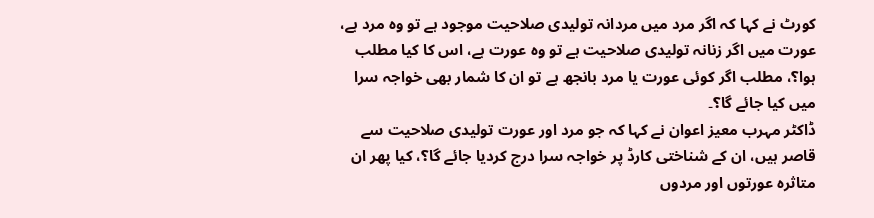کورٹ نے کہا کہ اگر مرد میں مردانہ تولیدی صلاحیت موجود ہے تو وہ مرد ہے، عورت میں اگر زنانہ تولیدی صلاحیت ہے تو وہ عورت ہے، اس کا کیا مطلب ہوا؟، مطلب اگر کوئی عورت یا مرد بانجھ ہے تو ان کا شمار بھی خواجہ سرا میں کیا جائے گا؟۔
ڈاکٹر مہرب معیز اعوان نے کہا کہ جو مرد اور عورت تولیدی صلاحیت سے قاصر ہیں، ان کے شناختی کارڈ پر خواجہ سرا درج کردیا جائے گا؟، کیا پھر ان متاثرہ عورتوں اور مردوں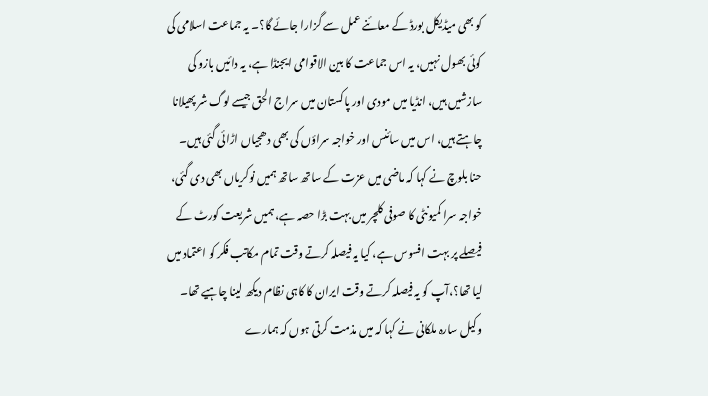کو بھی میڈیکل بورڈ کے معائنے عمل سے گزارا جائے گا؟۔ یہ جماعت اسلامی کی کوئی بھول نہیں، یہ اس جماعت کا بین الاقوامی ایجنڈا ہے، یہ دائیں بازو کی سازشیں ہیں، انڈیا میں مودی اور پاکستان میں سراج الحق جیسے لوگ شر پھیلانا چاہتے ہیں، اس میں سائنس اور خواجہ سراؤں کی بھی دھجیاں اڑائی گئی ہیں۔
حنا بلوچ نے کہا کہ ماضی میں عزت کے ساتھ ساتھ ہمیں نوکریاں بھی دی گئی، خواجہ سرا کمیونٹی کا صوفی کلچر میں بہت بڑا حصہ ہے، ہمیں شریعت کورٹ کے فیصلے پر بہت افسوس ہے، کیا یہ فیصلہ کرتے وقت تمام مکاتب فکر کو اعتماد میں لیا تھا؟،آپ کو یہ فیصلہ کرتے وقت ایران کا کاہی نظام دیکھ لینا چاہیے تھا۔
وکیل سارہ ملکانی نے کہا کہ میں مذمت کرتی ہوں کہ ہمارے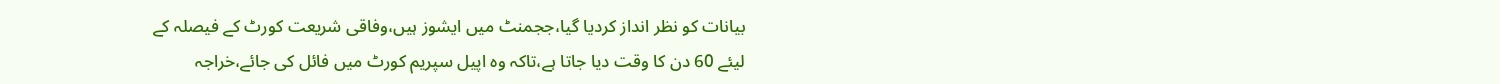بیانات کو نظر انداز کردیا گیا،ججمنٹ میں ایشوز ہیں،وفاقی شریعت کورٹ کے فیصلہ کے لیئے 60 دن کا وقت دیا جاتا ہے،تاکہ وہ اپیل سپریم کورٹ میں فائل کی جائے،خراجہ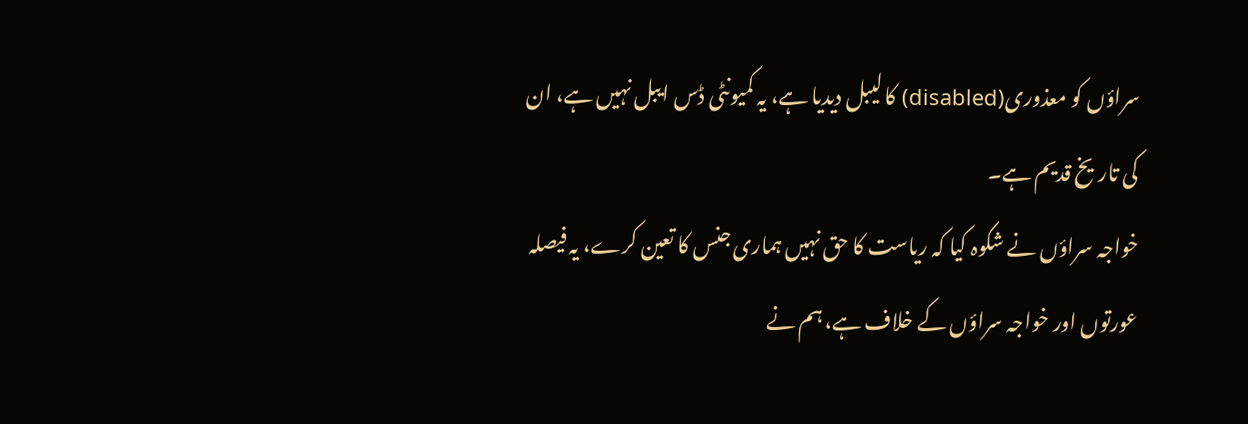سراؤں کو معذوری(disabled) کا لیبل دیدیا ہے، یہ کمیونٹی ڈس ایبل نہیں ہے، ان کی تاریخ قدیم ہے۔
خواجہ سراؤں نے شکوہ کیا کہ ریاست کا حق نہیں ہماری جنس کا تعین کرے، یہ فیصلہ عورتوں اور خواجہ سراؤں کے خلاف ہے، ہم نے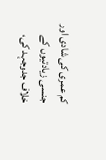کم عمری کی شادی اور جنسی زیادتیوں کے خلاف جدوجہد کی،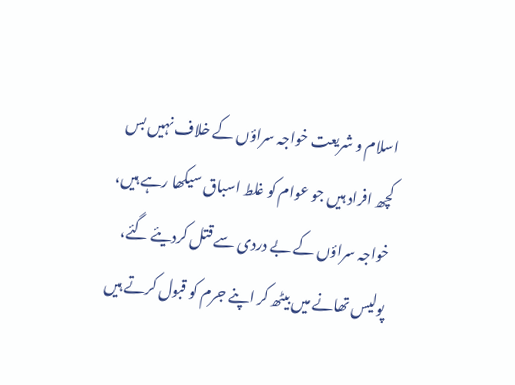اسلام و شریعت خواجہ سراؤں کے خلاف نہیں بس کچھ افراد ہیں جو عوام کو غلط اسباق سیکھا رہے ہیں، خواجہ سراؤں کے بے دردی سے قتل کردیئے گئے، پولیس تھانے میں بیٹھ کر اپنے جرم کو قبول کرتے ہیں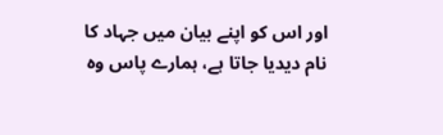اور اس کو اپنے بیان میں جہاد کا نام دیدیا جاتا ہے، ہمارے پاس وہ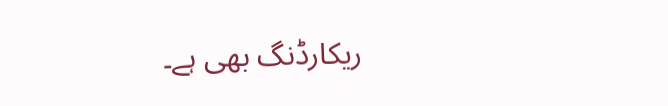ریکارڈنگ بھی ہے۔